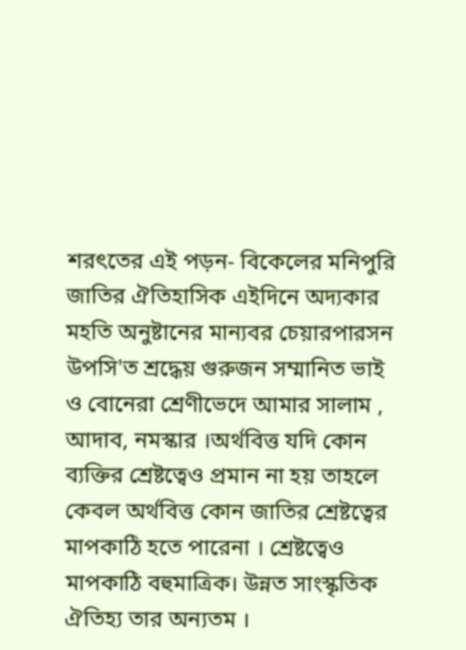শরৎতের এই পড়ন- বিকেলের মনিপুরি জাতির ঐতিহাসিক এইদিনে অদ্যকার মহতি অনুষ্টানের মান্যবর চেয়ারপারসন উপসি'ত শ্রদ্ধেয় গুরুজন সম্মানিত ভাই ও বোনেরা শ্রেণীভেদে আমার সালাম , আদাব, নমস্কার ।অর্থবিত্ত যদি কোন ব্যক্তির শ্রেষ্টত্বেও প্রমান না হয় তাহলে কেবল অর্থবিত্ত কোন জাতির শ্রেষ্টত্বের মাপকাঠি হতে পারেনা । শ্রেষ্টত্বেও মাপকাঠি বহুমাত্রিক। উন্নত সাংস্কৃতিক ঐতিহ্য তার অন্যতম ।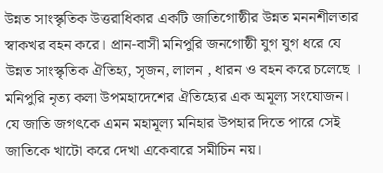উন্নত সাংস্কৃতিক উত্তরাধিকার একটি জাতিগোষ্ঠীর উন্নত মননশীলতার স্বাকখর বহন করে। প্রান-বাসী মনিপুরি জনগোষ্ঠী যুগ যুগ ধরে যে উন্নত সাংস্কৃতিক ঐতিহ্য, সৃজন, লালন , ধারন ও বহন করে চলেছে । মনিপুরি নৃত্য কলা উপমহাদেশের ঐতিহ্যের এক অমূল্য সংযোজন। যে জাতি জগৎকে এমন মহামূল্য মনিহার উপহার দিতে পারে সেই জাতিকে খাটো করে দেখা একেবারে সমীচিন নয়।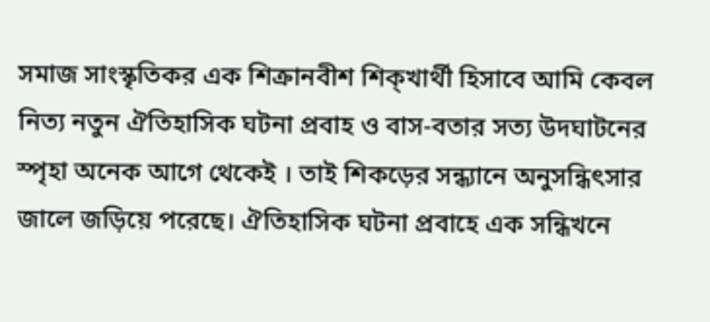সমাজ সাংস্কৃতিকর এক শিক্রানবীশ শিক্খার্থী হিসাবে আমি কেবল নিত্য নতুন ঐতিহাসিক ঘটনা প্রবাহ ও বাস-বতার সত্য উদঘাটনের স্পৃহা অনেক আগে থেকেই । তাই শিকড়ের সন্ধ্যানে অনুসন্ধিৎসার জালে জড়িয়ে পরেছে। ঐতিহাসিক ঘটনা প্রবাহে এক সন্ধিখনে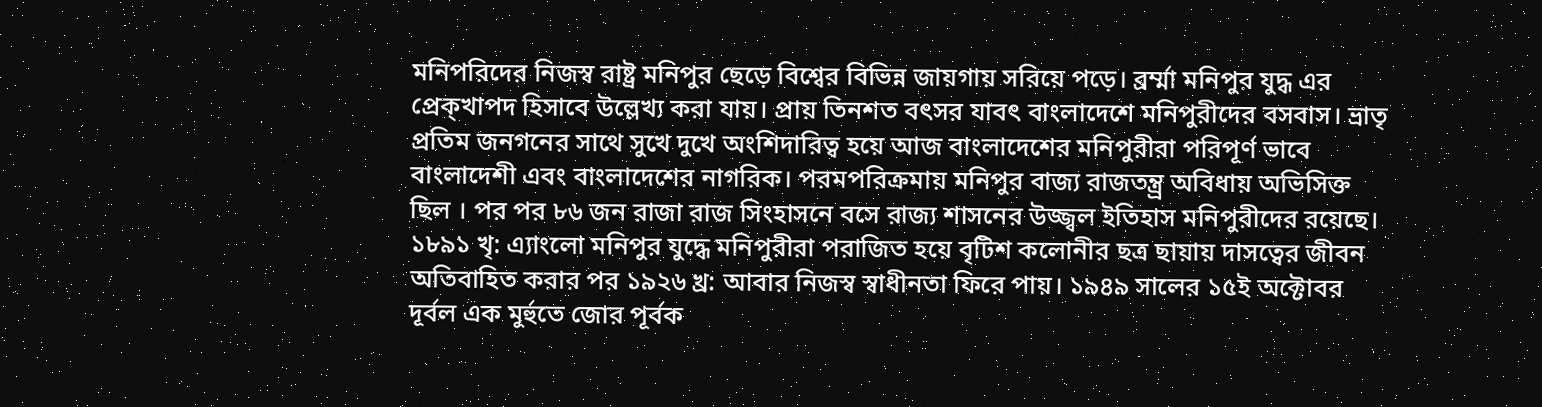মনিপরিদের নিজস্ব রাষ্ট্র মনিপুর ছেড়ে বিশ্বের বিভিন্ন জায়গায় সরিয়ে পড়ে। ব্রর্ম্মা মনিপুর যুদ্ধ এর প্রেক্খাপদ হিসাবে উল্লেখ্য করা যায়। প্রায় তিনশত বৎসর যাবৎ বাংলাদেশে মনিপুরীদের বসবাস। ভ্রাতৃ প্রতিম জনগনের সাথে সুখে দুখে অংশিদারিত্ব হয়ে আজ বাংলাদেশের মনিপুরীরা পরিপূর্ণ ভাবে বাংলাদেশী এবং বাংলাদেশের নাগরিক। পরমপরিক্রমায় মনিপুর বাজ্য রাজতন্ত্র্র অবিধায় অভিসিক্ত ছিল । পর পর ৮৬ জন রাজা রাজ সিংহাসনে বসে রাজ্য শাসনের উজ্জ্বল ইতিহাস মনিপুরীদের রয়েছে। ১৮৯১ খৃ: এ্যাংলো মনিপুর যুদ্ধে মনিপুরীরা পরাজিত হয়ে বৃটিশ কলোনীর ছত্র ছায়ায় দাসত্বের জীবন অতিবাহিত করার পর ১৯২৬ খ্র: আবার নিজস্ব স্বাধীনতা ফিরে পায়। ১৯৪৯ সালের ১৫ই অক্টোবর দূর্বল এক মুর্হুতে জোর পূর্বক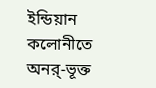ইন্ডিয়ান কলোনীতে অনর্-ভূক্ত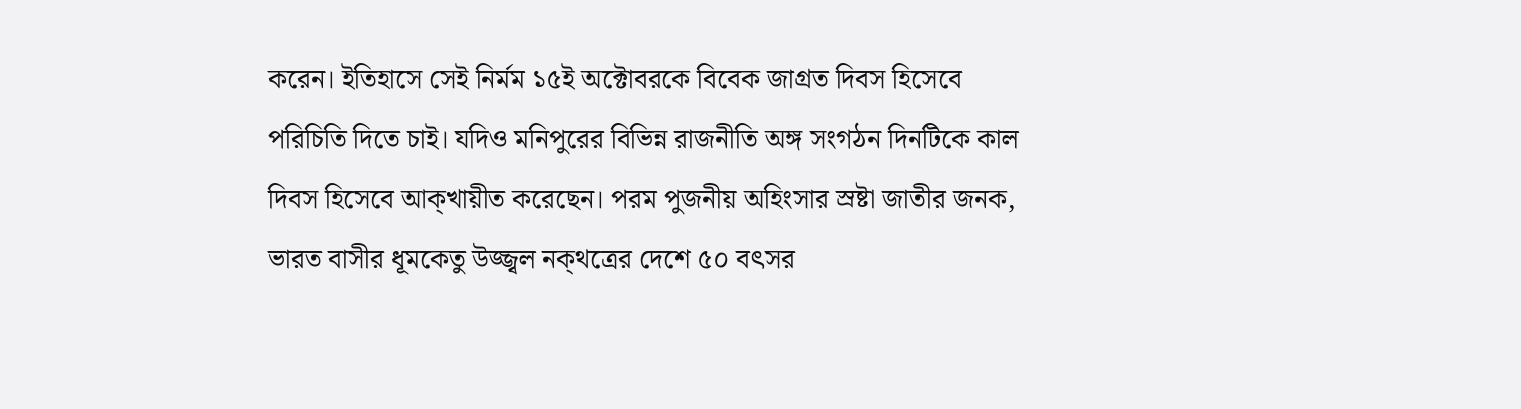করেন। ইতিহাসে সেই নির্মম ১৫ই অক্টোবরকে বিবেক জাগ্রত দিবস হিসেবে পরিচিতি দিতে চাই। যদিও মনিপুরের বিভিন্ন রাজনীতি অঙ্গ সংগঠন দিনটিকে কাল দিবস হিসেবে আক্খায়ীত করেছেন। পরম পুজনীয় অহিংসার স্রষ্টা জাতীর জনক, ভারত বাসীর ধূমকেতু উজ্জ্বল নক্থত্রের দেশে ৫০ বৎসর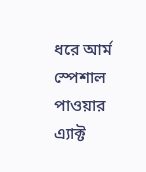ধরে আর্ম স্পেশাল পাওয়ার এ্যাক্ট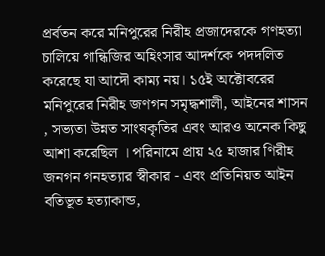প্রর্বতন করে মনিপুরের নিরীহ প্রজাদেরকে গণহত্যা চালিয়ে গান্ধিজির অহিংসার আদর্শকে পদদলিত করেছে যা আদৌ কাম্য নয়। ১৫ই অক্টোবরের মনিপুরের নিরীহ জণগন সমৃদ্ধশালী, আইনের শাসন , সভ্যতা উন্নত সাংষকৃতির এবং আরও অনেক কিছু আশা করেছিল । পরিনামে প্রায় ২৫ হাজার ণিরীহ জনগন গনহত্যার স্বীকার - এবং প্রতিনিয়ত আইন বতিভূত হত্যাকান্ড,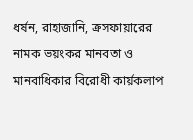ধর্ষন, রাহাজানি, ক্রসফায়ারের নামক ভয়ংকর মানবতা ও মানবাধিকার বিরোধী কার্য়কলাপ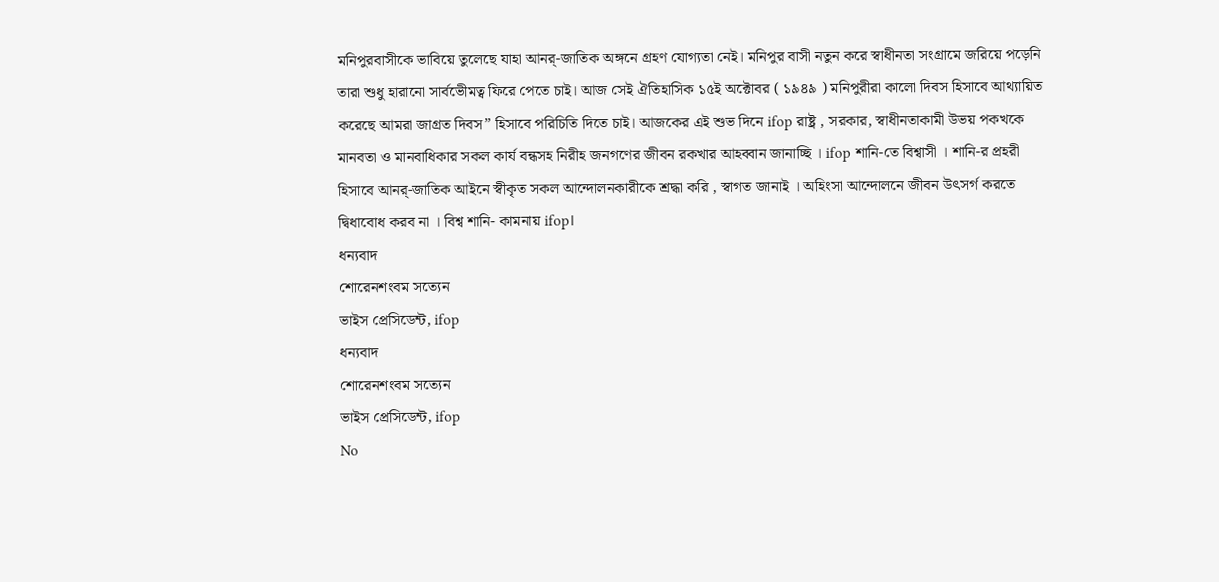মনিপুরবাসীকে ভাবিয়ে তুলেছে যাহা আনর্-জাতিক অঙ্গনে গ্রহণ যোগ্যতা নেই। মনিপুর বাসী নতুন করে স্বাধীনতা সংগ্রামে জরিয়ে পড়েনি তারা শুধু হারানো সার্বভেীমত্ব ফিরে পেতে চাই। আজ সেই ঐতিহাসিক ১৫ই অক্টোবর ( ১৯৪৯ ) মনিপুরীরা কালো দিবস হিসাবে আথ্যায়িত করেছে আমরা জাগ্রত দিবস” হিসাবে পরিচিতি দিতে চাই। আজকের এই শুভ দিনে ifop রাষ্ট্র , সরকার, স্বাধীনতাকামী উভয় পকখকে মানবতা ও মানবাধিকার সকল কার্য বন্ধসহ নিরীহ জনগণের জীবন রকখার আহব্বান জানাচ্ছি । ifop শানি-তে বিশ্বাসী । শানি-র প্রহরী হিসাবে আনর্-জাতিক আইনে স্বীকৃত সকল আন্দোলনকারীকে শ্রদ্ধা করি , স্বাগত জানাই । অহিংসা আন্দোলনে জীবন উৎসর্গ করতে দ্বিধাবোধ করব না । বিশ্ব শানি- কামনায় ifop।
ধন্যবাদ
শোরেনশংবম সত্যেন
ভাইস প্রেসিডেন্ট, ifop
ধন্যবাদ
শোরেনশংবম সত্যেন
ভাইস প্রেসিডেন্ট, ifop
No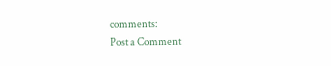comments:
Post a Comment